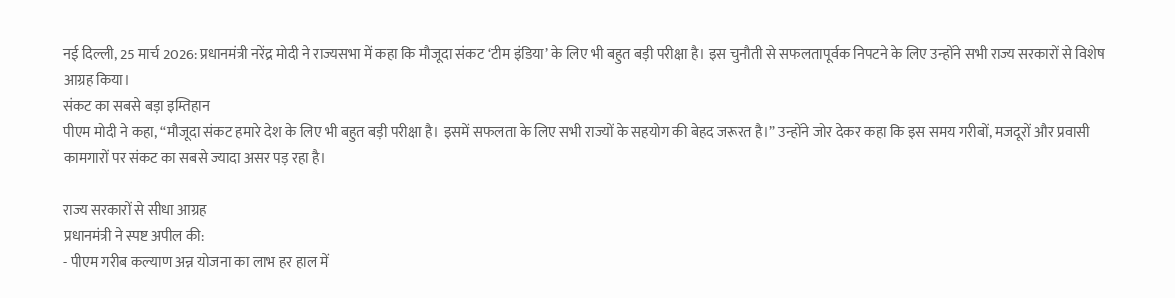नई दिल्ली, 25 मार्च 2026: प्रधानमंत्री नरेंद्र मोदी ने राज्यसभा में कहा कि मौजूदा संकट ‘टीम इंडिया’ के लिए भी बहुत बड़ी परीक्षा है। इस चुनौती से सफलतापूर्वक निपटने के लिए उन्होंने सभी राज्य सरकारों से विशेष आग्रह किया।
संकट का सबसे बड़ा इम्तिहान
पीएम मोदी ने कहा, “मौजूदा संकट हमारे देश के लिए भी बहुत बड़ी परीक्षा है। इसमें सफलता के लिए सभी राज्यों के सहयोग की बेहद जरूरत है।” उन्होंने जोर देकर कहा कि इस समय गरीबों, मजदूरों और प्रवासी कामगारों पर संकट का सबसे ज्यादा असर पड़ रहा है।

राज्य सरकारों से सीधा आग्रह
प्रधानमंत्री ने स्पष्ट अपील की:
- पीएम गरीब कल्याण अन्न योजना का लाभ हर हाल में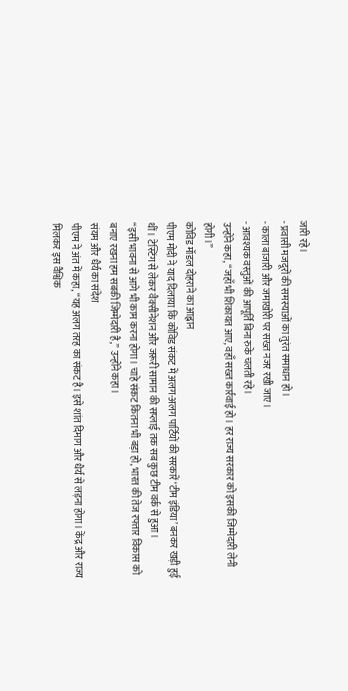जारी रहे।
- प्रवासी मजदूरों की समस्याओं का तुरंत समाधान हो।
- काला बाजारी और जमाखोरी पर सख्त नजर रखी जाए।
- आवश्यक वस्तुओं की आपूर्ति बिना रुके चलती रहे।
उन्होंने कहा, “जहाँ भी शिकायत आए, वहाँ सख्त कार्रवाई हो। हर राज्य सरकार को इसकी जिम्मेदारी लेनी होगी।”
कोविड मॉडल दोहराने का आह्वान
पीएम मोदी ने याद दिलाया कि कोविड संकट में अलग-अलग पार्टियों की सरकारें ‘टीम इंडिया’ बनकर खड़ी हुई थीं। टेस्टिंग से लेकर वैक्सीनेशन और जरूरी सामान की सप्लाई तक सब कुछ टीम वर्क से हुआ।
“इसी भावना से आगे भी काम करना होगा। चाहे संकट कितना भी बड़ा हो, भारत की तेज रफ्तार विकास को बनाए रखना हम सबकी जिम्मेदारी है,” उन्होंने कहा।
संयम और धैर्य का संदेश
पीएम ने अंत में कहा, “यह अलग तरह का संकट है। इसे शांत दिमाग और धैर्य से लड़ना होगा। केंद्र और राज्य मिलकर इस वैश्विक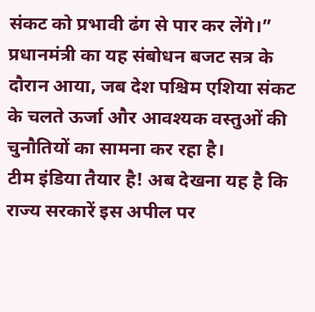संकट को प्रभावी ढंग से पार कर लेंगे।”
प्रधानमंत्री का यह संबोधन बजट सत्र के दौरान आया, जब देश पश्चिम एशिया संकट के चलते ऊर्जा और आवश्यक वस्तुओं की चुनौतियों का सामना कर रहा है।
टीम इंडिया तैयार है! अब देखना यह है कि राज्य सरकारें इस अपील पर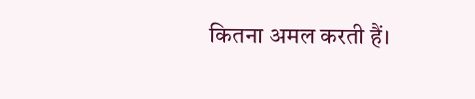कितना अमल करती हैं।